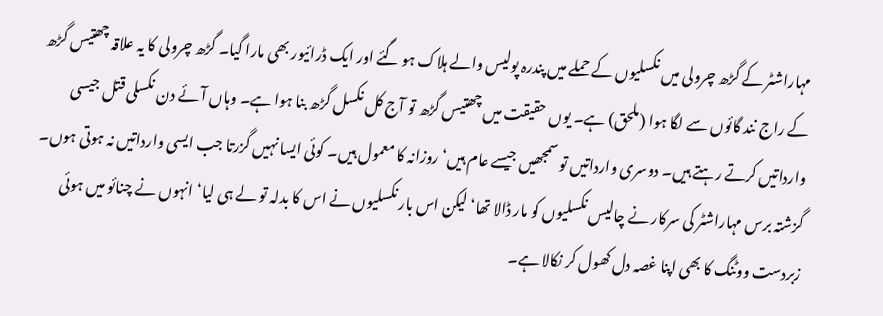مہاراشٹر کے گڑھ چرولی میں نکسلیوں کے حملے میں پندرہ پولیس والے ہلاک ہو گئے اور ایک ڈرائیور بھی مارا گیا۔ گڑھ چرولی کا یہ علاقہ چھتیس گڑھ کے راج نند گائوں سے لگا ہوا (ملحق) ہے۔ یوں حقیقت میں چھتیس گڑھ تو آج کل نکسل گڑھ بنا ہوا ہے۔ وہاں آئے دن نکسلی قتل جیسی وارداتیں کرتے رہتے ہیں۔ دوسری وارداتیں تو سمجھیں جیسے عام ہیں‘ روزانہ کا معمول ہیں۔ کوئی ایسا نہیں گزرتا جب ایسی وارداتیں نہ ہوتی ہوں۔ گزشتہ برس مہاراشٹر کی سرکار نے چالیس نکسلیوں کو مار ڈالا تھا‘ لیکن اس بار نکسلیوں نے اس کا بدلہ تو لے ہی لیا‘ انہوں نے چنائو میں ہوئی زبردست ووٹنگ کا بھی اپنا غصہ دل کھول کر نکالا ہے۔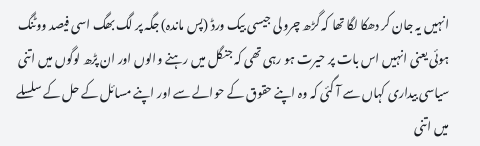انہیں یہ جان کر دھکا لگا تھا کہ گڑھ چرولی جیسی بیک ورڈ (پس ماندہ) جگہ پر لگ بھگ اسی فیصد ووٹنگ ہوئی یعنی انہیں اس بات پر حیرت ہو رہی تھی کہ جنگل میں رہنے والوں اور ان پڑھ لوگوں میں اتنی سیاسی بیداری کہاں سے آ گئی کہ وہ اپنے حقوق کے حوالے سے اور اپنے مسائل کے حل کے سلسلے میں اتنی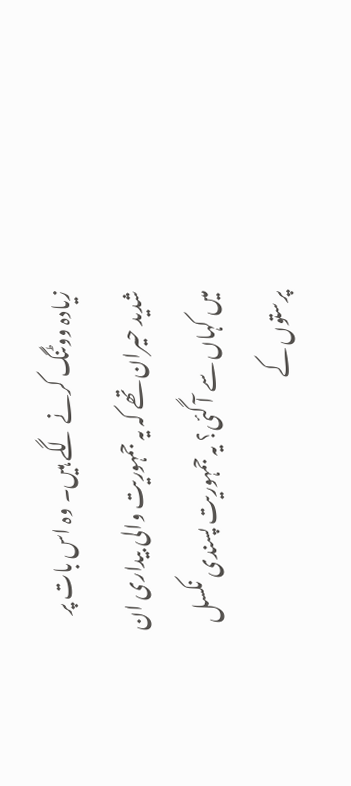زیادہ ووٹنگ کرنے لگے ہیں۔ وہ اس بات پر شدید حیران تھے کہ یہ جمہوریت والی بیداری ان میں کہاں سے آ گئی؟ یہ جمہوریت پسندی نکسل پرستوں کے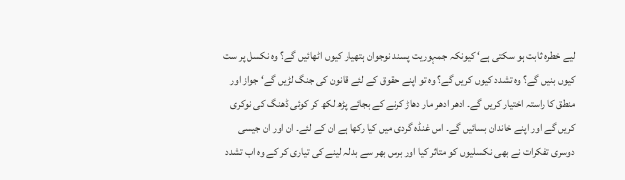لیے خطرہ ثابت ہو سکتی ہے‘ کیونکہ جمہوریت پسند نوجوان ہتھیار کیوں اٹھائیں گے؟ وہ نکسل پر ست کیوں بنیں گے؟ وہ تشدد کیوں کریں گے؟ وہ تو اپنے حقوق کے لئے قانون کی جنگ لڑیں گے‘ جواز اور منطق کا راستہ اختیار کریں گے۔ ادھر ادھر مار دھاڑ کرنے کے بجائے پڑھ لکھ کر کوئی ڈھنگ کی نوکری کریں گے اور اپنے خاندان بسائیں گے۔ اس غنڈہ گردی میں کیا رکھا ہے ان کے لئے۔ ان اور ان جیسی دوسری تفکرات نے بھی نکسلیوں کو متاثر کیا اور برس بھر سے بدلہ لینے کی تیاری کر کے وہ اب تشدد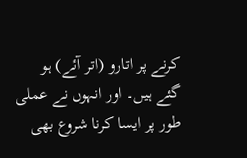کرنے پر اتارو (اتر آئے) ہو گئے ہیں۔ اور انہوں نے عملی طور پر ایسا کرنا شروع بھی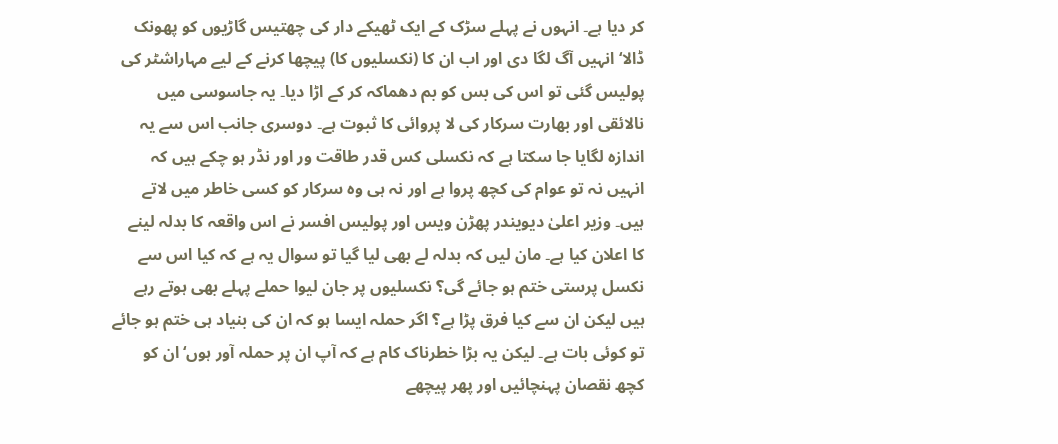کر دیا ہے۔ انہوں نے پہلے سڑک کے ایک ٹھیکے دار کی چھتیس گاڑیوں کو پھونک ڈالا‘ انہیں آگ لگا دی اور اب ان کا (نکسلیوں کا) پیچھا کرنے کے لیے مہاراشٹر کی پولیس گئی تو اس کی بس کو بم دھماکہ کر کے اڑا دیا۔ یہ جاسوسی میں نالائقی اور بھارت سرکار کی لا پروائی کا ثبوت ہے۔ دوسری جانب اس سے یہ اندازہ لگایا جا سکتا ہے کہ نکسلی کس قدر طاقت ور اور نڈر ہو چکے ہیں کہ انہیں نہ تو عوام کی کچھ پروا ہے اور نہ ہی وہ سرکار کو کسی خاطر میں لاتے ہیں۔ وزیر اعلیٰ دیویندر پھڑن ویس اور پولیس افسر نے اس واقعہ کا بدلہ لینے کا اعلان کیا ہے۔ مان لیں کہ بدلہ لے بھی لیا گیا تو سوال یہ ہے کہ کیا اس سے نکسل پرستی ختم ہو جائے گی؟ نکسلیوں پر جان لیوا حملے پہلے بھی ہوتے رہے ہیں لیکن ان سے کیا فرق پڑا ہے؟ اگر حملہ ایسا ہو کہ ان کی بنیاد ہی ختم ہو جائے تو کوئی بات ہے۔ لیکن یہ بڑا خطرناک کام ہے کہ آپ ان پر حملہ آور ہوں‘ ان کو کچھ نقصان پہنچائیں اور پھر پیچھے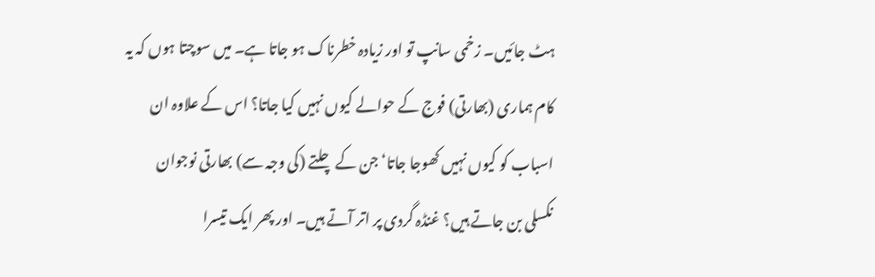ہٹ جائیں۔ زخمی سانپ تو اور زیادہ خطرناک ہو جاتا ہے۔ میں سوچتا ہوں کہ یہ کام ہماری (بھارتی) فوج کے حوالے کیوں نہیں کیا جاتا؟ اس کے علاوہ ان اسباب کو کیوں نہیں کھوجا جاتا‘ جن کے چلتے (کی وجہ سے) بھارتی نوجوان نکسلی بن جاتے ہیں؟ غنڈہ گردی پر اتر آتے ہیں۔ اور پھر ایک تیسرا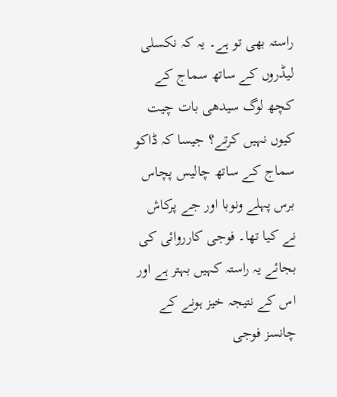راستہ بھی تو ہے۔ یہ کہ نکسلی لیڈروں کے ساتھ سماج کے کچھ لوگ سیدھی بات چیت کیوں نہیں کرتے؟ جیسا کہ ڈاکو سماج کے ساتھ چالیس پچاس برس پہلے ونوبا اور جے پرکاش نے کیا تھا۔ فوجی کارروائی کی بجائے یہ راستہ کہیں بہتر ہے اور اس کے نتیجہ خیز ہونے کے چانسز فوجی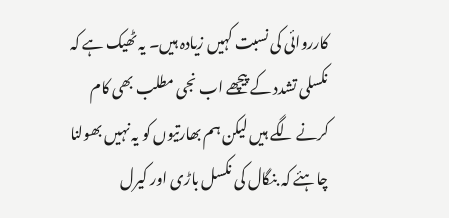کارروائی کی نسبت کہیں زیادہ ہیں۔ یہ ٹھیک ہے کہ نکسلی تشدد کے پیچھے اب نجی مطلب بھی کام کرنے لگے ہیں لیکن ہم بھارتیوں کو یہ نہیں بھولنا چاہئے کہ بنگال کی نکسل باڑی اور کیرل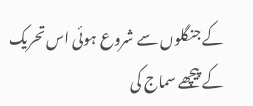کے جنگلوں سے شروع ہوئی اس تحریک کے پیچھے سماج کی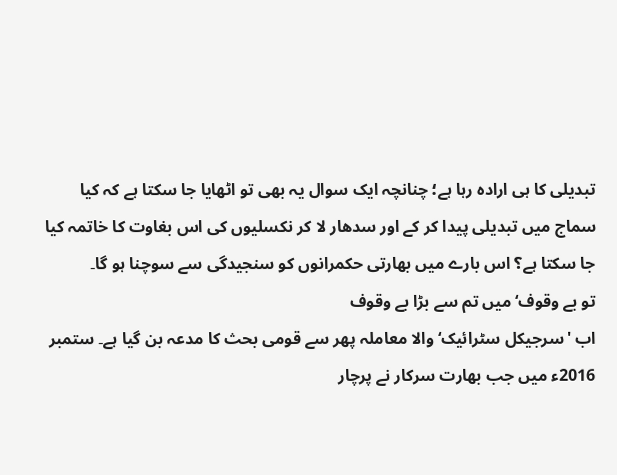تبدیلی کا ہی ارادہ رہا ہے؛ چنانچہ ایک سوال یہ بھی تو اٹھایا جا سکتا ہے کہ کیا سماج میں تبدیلی پیدا کر کے اور سدھار لا کر نکسلیوں کی اس بغاوت کا خاتمہ کیا جا سکتا ہے؟ اس بارے میں بھارتی حکمرانوں کو سنجیدگی سے سوچنا ہو گا۔
تو بے وقوف‘ میں تم سے بڑا بے وقوف
اب 'سرجیکل سٹرائیک‘ والا معاملہ پھر سے قومی بحث کا مدعہ بن گیا ہے۔ ستمبر 2016ء میں جب بھارت سرکار نے پرچار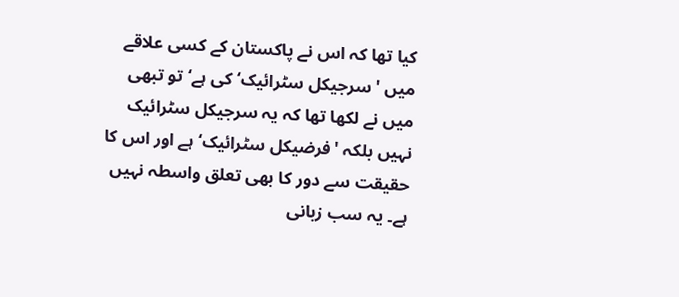کیا تھا کہ اس نے پاکستان کے کسی علاقے میں 'سرجیکل سٹرائیک‘ کی ہے‘ تو تبھی میں نے لکھا تھا کہ یہ سرجیکل سٹرائیک نہیں بلکہ 'فرضیکل سٹرائیک‘ ہے اور اس کا حقیقت سے دور کا بھی تعلق واسطہ نہیں ہے۔ یہ سب زبانی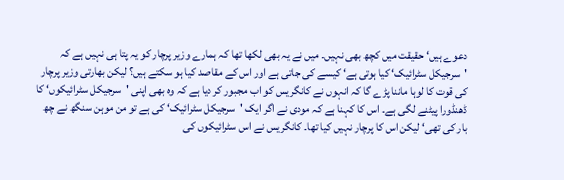دعوے ہیں‘ حقیقت میں کچھ بھی نہیں۔ میں نے یہ بھی لکھا تھا کہ ہمارے وزیر پرچار کو یہ پتا ہی نہیں ہے کہ 'سرجیکل سٹرائیک‘ کیا ہوتی ہے‘ کیسے کی جاتی ہے اور اس کے مقاصد کیا ہو سکتے ہیں؟ لیکن بھارتی وزیر پرچار کی قوت کا لوہا ماننا پڑے گا کہ انہوں نے کانگریس کو اب مجبور کر دیا ہے کہ وہ بھی اپنی 'سرجیکل سٹرائیکوں‘ کا ڈھنڈورا پیٹنے لگی ہے۔ اس کا کہنا ہے کہ مودی نے اگر ایک 'سرجیکل سٹرائیک‘ کی ہے تو من موہن سنگھ نے چھ بار کی تھی‘ لیکن اس کا پرچار نہیں کیا تھا۔ کانگریس نے اس سٹرائیکوں کی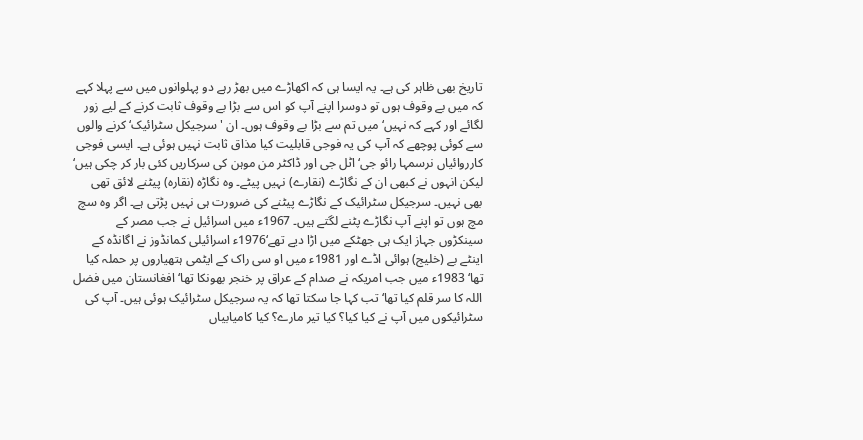تاریخ بھی ظاہر کی ہے۔ یہ ایسا ہی کہ اکھاڑے میں بھڑ رہے دو پہلوانوں میں سے پہلا کہے کہ میں بے وقوف ہوں تو دوسرا اپنے آپ کو اس سے بڑا بے وقوف ثابت کرنے کے لیے زور لگائے اور کہے کہ نہیں‘ میں تم سے بڑا بے وقوف ہوں۔ ان 'سرجیکل سٹرائیک‘ کرنے والوں سے کوئی پوچھے کہ آپ کی یہ فوجی قابلیت کیا مذاق ثابت نہیں ہوئی ہے۔ ایسی فوجی کارروائیاں نرسمہا رائو جی‘ اٹل جی اور ڈاکٹر من موہن کی سرکاریں کئی بار کر چکی ہیں‘ لیکن انہوں نے کبھی ان کے نگاڑے (نقارے) نہیں پیٹے۔ وہ نگاڑہ (نقارہ) پیٹنے لائق تھی بھی نہیں۔ سرجیکل سٹرائیک کے نگاڑے پیٹنے کی ضرورت ہی نہیں پڑتی ہے۔ اگر وہ سچ مچ ہوں تو اپنے آپ نگاڑے پٹنے لگتے ہیں۔ 1967ء میں اسرائیل نے جب مصر کے سینکڑوں جہاز ایک ہی جھٹکے میں اڑا دیے تھے‘1976ء اسرائیلی کمانڈوز نے اگانڈہ کے اینٹے بے (خلیج) ہوائی اڈے اور 1981ء میں او سی راک کے ایٹمی ہتھیاروں پر حملہ کیا تھا‘ 1983ء میں جب امریکہ نے صدام کے عراق پر خنجر بھونکا تھا‘ افغانستان میں فضل اللہ کا سر قلم کیا تھا‘ تب کہا جا سکتا تھا کہ یہ سرجیکل سٹرائیک ہوئی ہیں۔ آپ کی سٹرائیکوں میں آپ نے کیا کیا؟ کیا تیر مارے؟ کیا کامیابیاں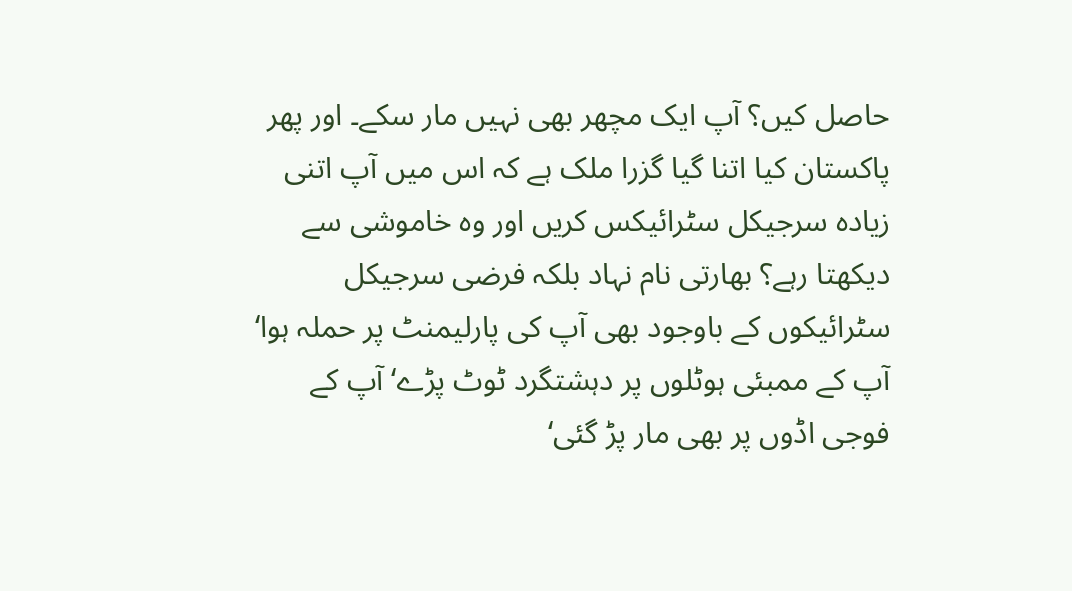حاصل کیں؟ آپ ایک مچھر بھی نہیں مار سکے۔ اور پھر پاکستان کیا اتنا گیا گزرا ملک ہے کہ اس میں آپ اتنی زیادہ سرجیکل سٹرائیکس کریں اور وہ خاموشی سے دیکھتا رہے؟ بھارتی نام نہاد بلکہ فرضی سرجیکل سٹرائیکوں کے باوجود بھی آپ کی پارلیمنٹ پر حملہ ہوا‘ آپ کے ممبئی ہوٹلوں پر دہشتگرد ٹوٹ پڑے‘ آپ کے فوجی اڈوں پر بھی مار پڑ گئی‘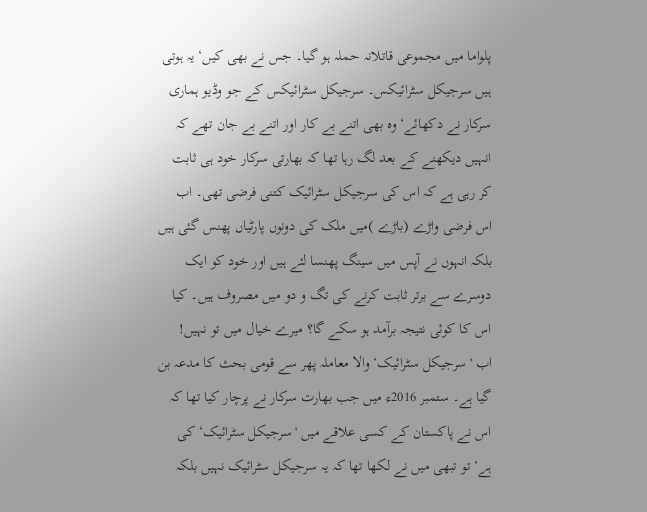پلواما میں مجموعی قاتلانہ حملہ ہو گیا۔ جس نے بھی کیں‘ یہ ہوتی ہیں سرجیکل سٹرائیکس۔ سرجیکل سٹرائیکس کے جو وڈیو ہماری سرکار نے دکھائے‘ وہ بھی اتنے بے کار اور اتنے بے جان تھے کہ انہیں دیکھنے کے بعد لگ رہا تھا کہ بھارتی سرکار خود ہی ثابت کر رہی ہے کہ اس کی سرجیکل سٹرائیک کتنی فرضی تھی۔ اب اس فرضی واڑے (باڑے )میں ملک کی دونوں پارٹیاں پھنس گئی ہیں بلکہ انہوں نے آپس میں سینگ پھنسا لئے ہیں اور خود کو ایک دوسرے سے برتر ثابت کرنے کی تگ و دو میں مصروف ہیں۔ کیا اس کا کوئی نتیجہ برآمد ہو سکے گا؟ میرے خیال میں تو نہیں!
اب 'سرجیکل سٹرائیک‘ والا معاملہ پھر سے قومی بحث کا مدعہ بن گیا ہے۔ ستمبر 2016ء میں جب بھارت سرکار نے پرچار کیا تھا کہ اس نے پاکستان کے کسی علاقے میں 'سرجیکل سٹرائیک‘ کی ہے‘ تو تبھی میں نے لکھا تھا کہ یہ سرجیکل سٹرائیک نہیں بلکہ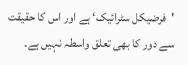'فرضیکل سٹرائیک‘ ہے اور اس کا حقیقت سے دور کا بھی تعلق واسطہ نہیں ہے۔